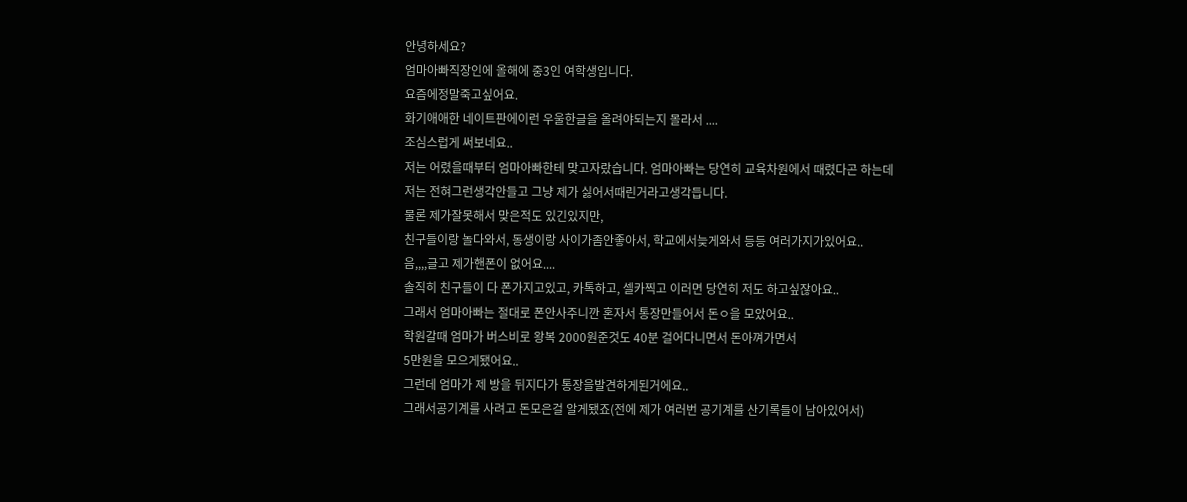안녕하세요?
엄마아빠직장인에 올해에 중3인 여학생입니다.
요즘에정말죽고싶어요.
화기애애한 네이트판에이런 우울한글을 올려야되는지 몰라서 ....
조심스럽게 써보네요..
저는 어렸을때부터 엄마아빠한테 맞고자랐습니다. 엄마아빠는 당연히 교육차원에서 때렸다곤 하는데
저는 전혀그런생각안들고 그냥 제가 싫어서때린거라고생각듭니다.
물론 제가잘못해서 맞은적도 있긴있지만,
친구들이랑 놀다와서, 동생이랑 사이가좀안좋아서, 학교에서늦게와서 등등 여러가지가있어요..
음,,,,글고 제가핸폰이 없어요....
솔직히 친구들이 다 폰가지고있고, 카톡하고, 셀카찍고 이러면 당연히 저도 하고싶잖아요..
그래서 엄마아빠는 절대로 폰안사주니깐 혼자서 통장만들어서 돈ㅇ을 모았어요..
학원갈때 엄마가 버스비로 왕복 2000원준것도 40분 걸어다니면서 돈아껴가면서
5만원을 모으게됐어요..
그런데 엄마가 제 방을 뒤지다가 통장을발견하게된거에요..
그래서공기계를 사려고 돈모은걸 알게됐죠(전에 제가 여러번 공기계를 산기록들이 남아있어서)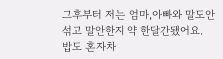그후부터 저는 엄마,아빠와 말도안섞고 말안한지 약 한달간됐어요.
밥도 혼자차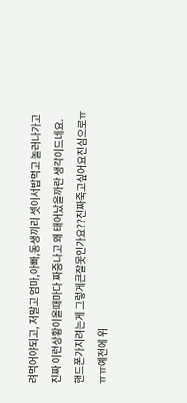려먹어야되고, 저말고 엄마,아빠,동생끼리 셋이서밥먹고 놀러나가고
진짜 이런상황이올때마다 짜증나고 왜 태어났을까란 생각이드네요.
핸드폰가지려는게 그렇게큰잘못인가요??진짜죽고싶어요진심으로ㅠㅠㅠ예전에 위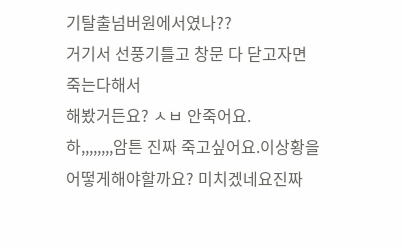기탈출넘버원에서였나??
거기서 선풍기틀고 창문 다 닫고자면 죽는다해서
해봤거든요? ㅅㅂ 안죽어요.
하,,,,,,,,암튼 진짜 죽고싶어요.이상황을 어떻게해야할까요? 미치겠네요진짜